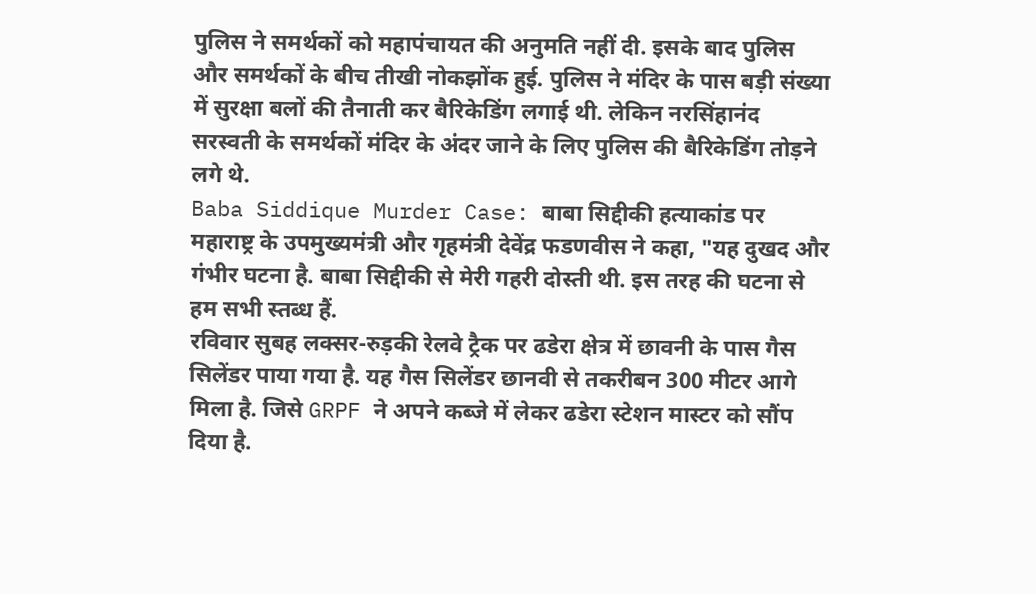पुलिस ने समर्थकों को महापंचायत की अनुमति नहीं दी. इसके बाद पुलिस और समर्थकों के बीच तीखी नोकझोंक हुई. पुलिस ने मंदिर के पास बड़ी संख्या में सुरक्षा बलों की तैनाती कर बैरिकेडिंग लगाई थी. लेकिन नरसिंहानंद सरस्वती के समर्थकों मंदिर के अंदर जाने के लिए पुलिस की बैरिकेडिंग तोड़ने लगे थे.
Baba Siddique Murder Case: बाबा सिद्दीकी हत्याकांड पर महाराष्ट्र के उपमुख्यमंत्री और गृहमंत्री देवेंद्र फडणवीस ने कहा, "यह दुखद और गंभीर घटना है. बाबा सिद्दीकी से मेरी गहरी दोस्ती थी. इस तरह की घटना से हम सभी स्तब्ध हैं.
रविवार सुबह लक्सर-रुड़की रेलवे ट्रैक पर ढडेरा क्षेत्र में छावनी के पास गैस सिलेंडर पाया गया है. यह गैस सिलेंडर छानवी से तकरीबन 300 मीटर आगे मिला है. जिसे GRPF ने अपने कब्जे में लेकर ढडेरा स्टेशन मास्टर को सौंप दिया है.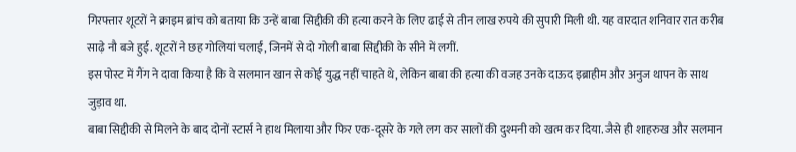गिरफ्तार शूटरों ने क्राइम ब्रांच को बताया कि उन्हें बाबा सिद्दीकी की हत्या करने के लिए ढाई से तीन लाख रुपये की सुपारी मिली थी. यह वारदात शनिवार रात करीब साढ़े नौ बजे हुई. शूटरों ने छह गोलियां चलाईं, जिनमें से दो गोली बाबा सिद्दीकी के सीने में लगीं.
इस पोस्ट में गैंग ने दावा किया है कि वे सलमान खान से कोई युद्ध नहीं चाहते थे, लेकिन बाबा की हत्या की वजह उनके दाऊद इब्राहीम और अनुज थापन के साथ जुड़ाव था.
बाबा सिद्दीकी से मिलने के बाद दोनों स्टार्स ने हाथ मिलाया और फिर एक-दूसरे के गले लग कर सालों की दुश्मनी को खत्म कर दिया. जैसे ही शाहरुख और सलमान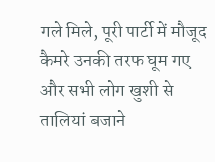गले मिले, पूरी पार्टी में मौजूद कैमरे उनकी तरफ घूम गए और सभी लोग खुशी से तालियां बजाने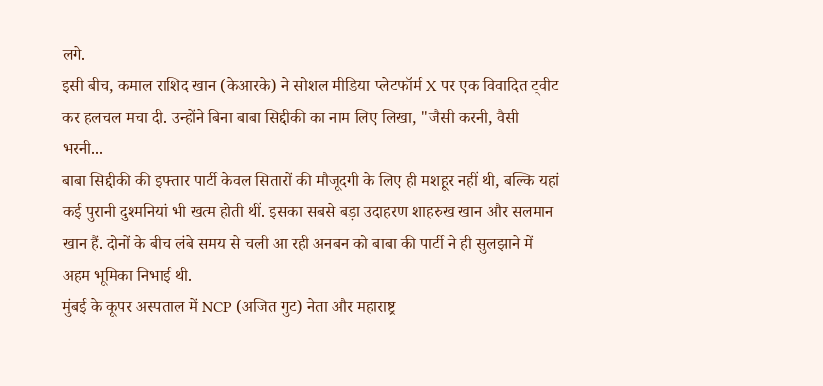लगे.
इसी बीच, कमाल राशिद खान (केआरके) ने सोशल मीडिया प्लेटफॉर्म X पर एक विवादित ट्वीट कर हलचल मचा दी. उन्होंने बिना बाबा सिद्दीकी का नाम लिए लिखा, "जैसी करनी, वैसी भरनी...
बाबा सिद्दीकी की इफ्तार पार्टी केवल सितारों की मौजूदगी के लिए ही मशहूर नहीं थी, बल्कि यहां कई पुरानी दुश्मनियां भी खत्म होती थीं. इसका सबसे बड़ा उदाहरण शाहरुख खान और सलमान खान हैं. दोनों के बीच लंबे समय से चली आ रही अनबन को बाबा की पार्टी ने ही सुलझाने में अहम भूमिका निभाई थी.
मुंबई के कूपर अस्पताल में NCP (अजित गुट) नेता और महाराष्ट्र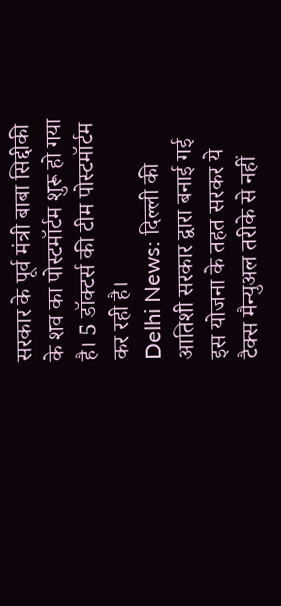सरकार के पूर्व मंत्री बाबा सिद्दीकी के शव का पोस्टमॉर्टम शुरू हो गया है। 5 डॉक्टर्स की टीम पोस्टमॉर्टम कर रही है।
Delhi News: दिल्ली की आतिशी सरकार द्वारा बनाई गई इस योजना के तहत सरकर ये टैक्स मैन्युअल तरीके से नहीं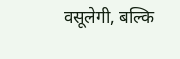वसूलेगी, बल्कि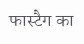फास्टैग का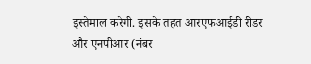इस्तेमाल करेगी. इसके तहत आरएफआईडी रीडर और एनपीआर (नंबर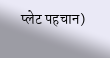प्लेट पहचान)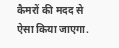कैमरों की मदद से ऐसा किया जाएगा.